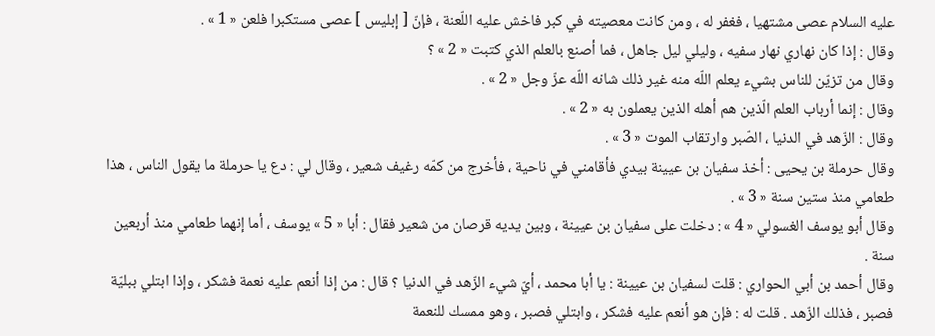عليه السلام عصى مشتهيا ، فغفر له ، ومن كانت معصيته في كبر فاخش عليه اللّعنة ، فإنّ [ إبليس ] عصى مستكبرا فلعن « 1 » .
وقال : إذا كان نهاري نهار سفيه ، وليلي ليل جاهل ، فما أصنع بالعلم الذي كتبت « 2 » ؟
وقال من تزيّن للناس بشيء يعلم اللّه منه غير ذلك شانه اللّه عزّ وجل « 2 » .
وقال : إنما أرباب العلم الّذين هم أهله الذين يعملون به « 2 » .
وقال : الزّهد في الدنيا ، الصّبر وارتقاب الموت « 3 » .
وقال حرملة بن يحيى : أخذ سفيان بن عيينة بيدي فأقامني في ناحية ، فأخرج من كمّه رغيف شعير ، وقال لي : دع يا حرملة ما يقول الناس ، هذا طعامي منذ ستين سنة « 3 » .
وقال أبو يوسف الغسولي « 4 » : دخلت على سفيان بن عيينة ، وبين يديه قرصان من شعير فقال : أبا « 5 » يوسف ، أما إنهما طعامي منذ أربعين سنة .
وقال أحمد بن أبي الحواري : قلت لسفيان بن عيينة : يا أبا محمد ، أيّ شيء الزّهد في الدنيا ؟ قال : من إذا أنعم عليه نعمة فشكر ، وإذا ابتلي ببليّة فصبر ، فذلك الزّهد . قلت له : فإن هو أنعم عليه فشكر ، وابتلي فصبر ، وهو ممسك للنعمة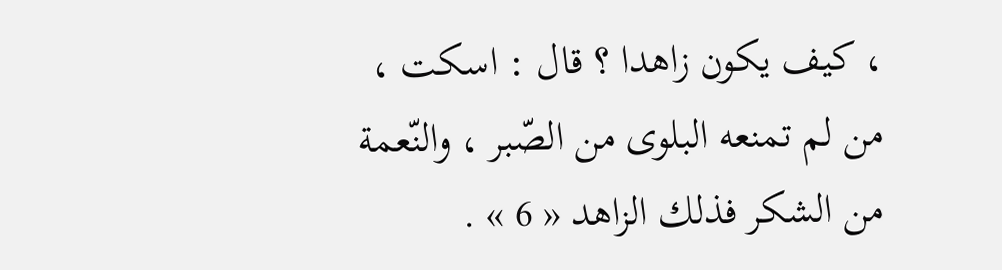، كيف يكون زاهدا ؟ قال : اسكت ، من لم تمنعه البلوى من الصّبر ، والنّعمة من الشكر فذلك الزاهد « 6 » .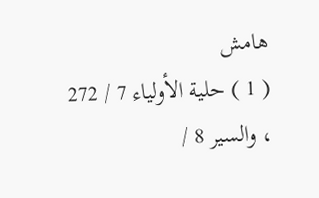هامش
( 1 ) حلية الأولياء 7 / 272 ، والسير 8 /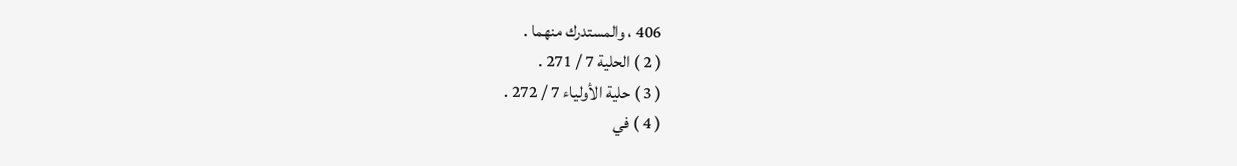406 ، والمستدرك منهما .
( 2 ) الحلية 7 / 271 .
( 3 ) حلية الأولياء 7 / 272 .
( 4 ) في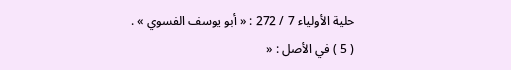حلية الأولياء 7 / 272 : « أبو يوسف الفسوي » .
( 5 ) في الأصل : «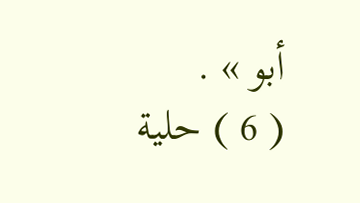أبو » .
( 6 ) حلية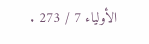الأولياء 7 / 273 .